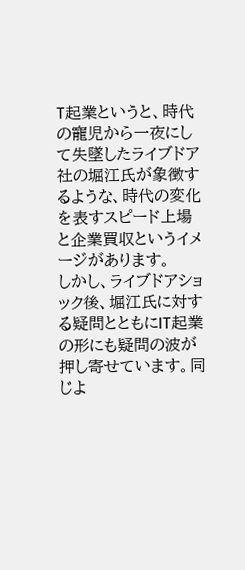T起業というと、時代の寵児から一夜にして失墜したライブドア社の堀江氏が象徴するような、時代の変化を表すスピード上場と企業買収というイメージがあります。
しかし、ライブドアショック後、堀江氏に対する疑問とともにIT起業の形にも疑問の波が押し寄せています。同じよ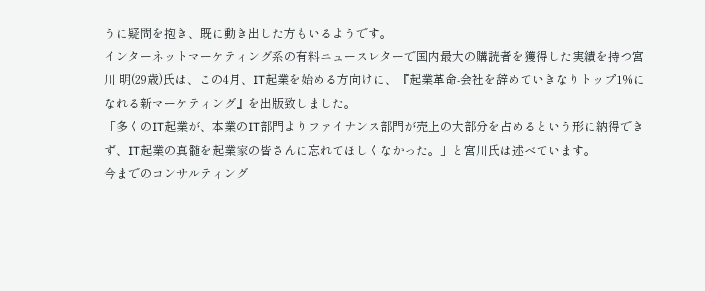うに疑問を抱き、既に動き出した方もいるようです。
インターネットマーケティング系の有料ニュースレターで国内最大の購読者を獲得した実績を持つ宮川 明(29歳)氏は、この4月、IT起業を始める方向けに、『起業革命-会社を辞めていきなりトップ1%になれる新マーケティング』を出版致しました。
「多くのIT起業が、本業のIT部門よりファイナンス部門が売上の大部分を占めるという形に納得できず、IT起業の真髄を起業家の皆さんに忘れてほしくなかった。」と宮川氏は述べています。
今までのコンサルティング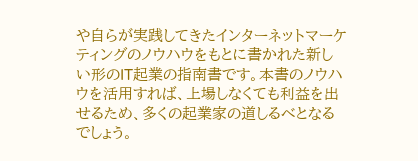や自らが実践してきたインターネットマーケティングのノウハウをもとに書かれた新しい形のIT起業の指南書です。本書のノウハウを活用すれば、上場しなくても利益を出せるため、多くの起業家の道しるべとなるでしょう。